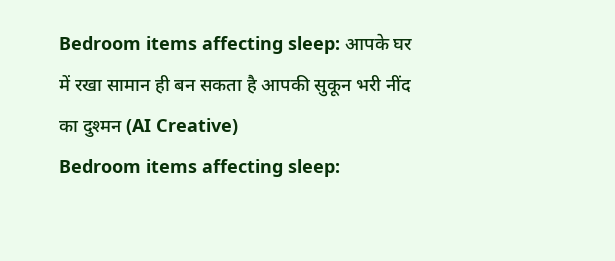Bedroom items affecting sleep: आपके घर में रखा सामान ही बन सकता है आपकी सुकून भरी नींद का दुश्मन (AI Creative)
Bedroom items affecting sleep: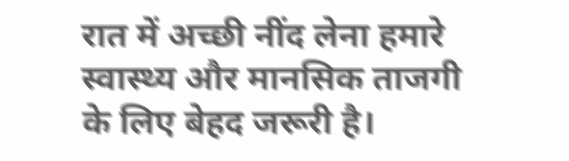रात में अच्छी नींद लेना हमारे स्वास्थ्य और मानसिक ताजगी के लिए बेहद जरूरी है।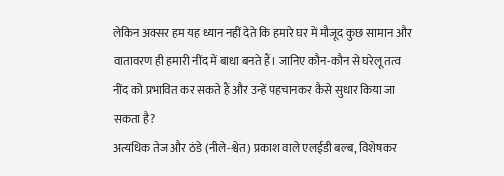लेकिन अक्सर हम यह ध्यान नहीं देते कि हमारे घर में मौजूद कुछ सामान और वातावरण ही हमारी नींद में बाधा बनते हैं। जानिए कौन-कौन से घरेलू तत्व नींद को प्रभावित कर सकते हैं और उन्हें पहचानकर कैसे सुधार किया जा सकता है?
अत्यधिक तेज और ठंडे (नीले-श्वेत) प्रकाश वाले एलईडी बल्ब, विशेषकर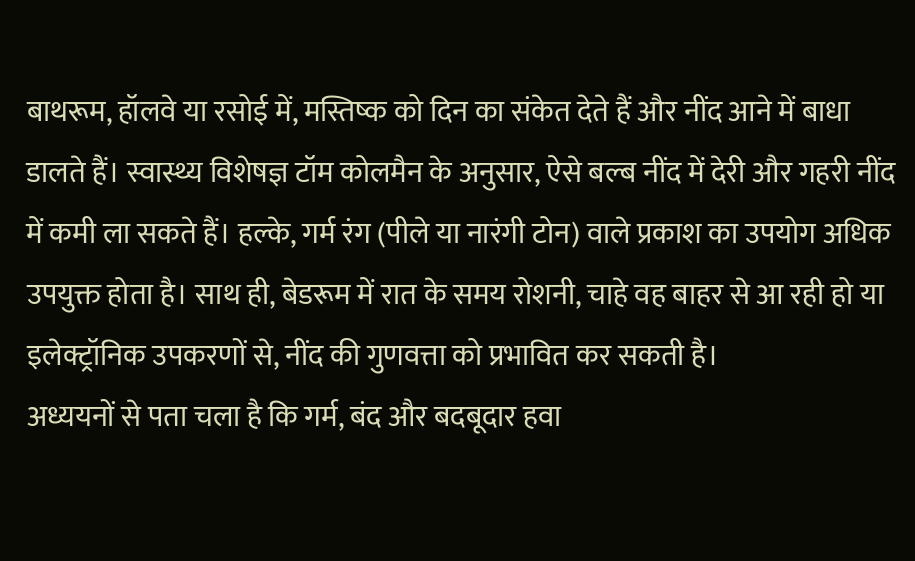बाथरूम, हॉलवे या रसोई में, मस्तिष्क को दिन का संकेत देते हैं और नींद आने में बाधा डालते हैं। स्वास्थ्य विशेषज्ञ टॉम कोलमैन के अनुसार, ऐसे बल्ब नींद में देरी और गहरी नींद में कमी ला सकते हैं। हल्के, गर्म रंग (पीले या नारंगी टोन) वाले प्रकाश का उपयोग अधिक उपयुक्त होता है। साथ ही, बेडरूम में रात के समय रोशनी, चाहे वह बाहर से आ रही हो या इलेक्ट्रॉनिक उपकरणों से, नींद की गुणवत्ता को प्रभावित कर सकती है।
अध्ययनों से पता चला है कि गर्म, बंद और बदबूदार हवा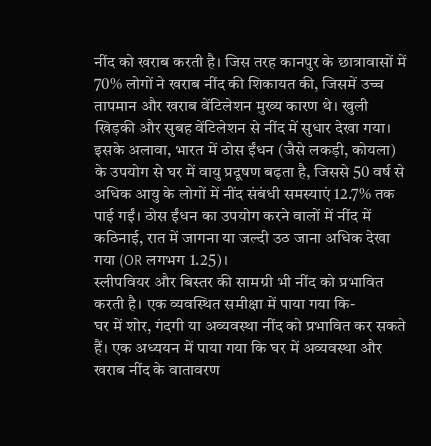नींद को खराब करती है। जिस तरह कानपुर के छात्रावासों में 70% लोगों ने खराब नींद की शिकायत की, जिसमें उच्च तापमान और खराब वेंटिलेशन मुख्य कारण थे। खुली खिड़की और सुबह वेंटिलेशन से नींद में सुधार देखा गया।
इसके अलावा, भारत में ठोस ईंधन (जैसे लकड़ी, कोयला) के उपयोग से घर में वायु प्रदूषण बढ़ता है, जिससे 50 वर्ष से अधिक आयु के लोगों में नींद संबंधी समस्याएं 12.7% तक पाई गईं। ठोस ईंधन का उपयोग करने वालों में नींद में कठिनाई, रात में जागना या जल्दी उठ जाना अधिक देखा गया (OR लगभग 1.25)।
स्लीपवियर और बिस्तर की सामग्री भी नींद को प्रभावित करती है। एक व्यवस्थित समीक्षा में पाया गया कि-
घर में शोर, गंदगी या अव्यवस्था नींद को प्रभावित कर सकते हैं। एक अध्ययन में पाया गया कि घर में अव्यवस्था और खराब नींद के वातावरण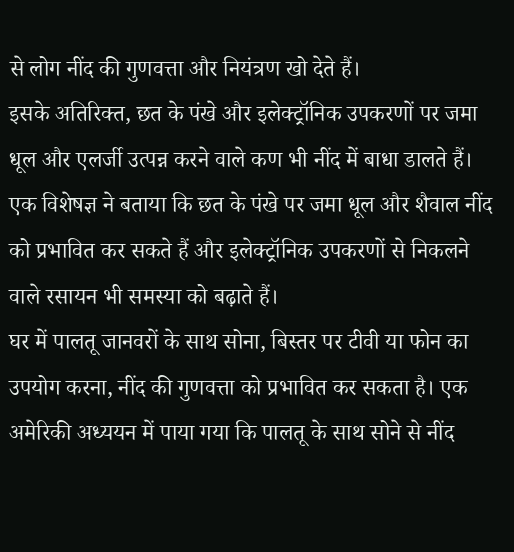से लोग नींद की गुणवत्ता और नियंत्रण खो देते हैं।
इसके अतिरिक्त, छत के पंखे और इलेक्ट्रॉनिक उपकरणों पर जमा धूल और एलर्जी उत्पन्न करने वाले कण भी नींद में बाधा डालते हैं। एक विशेषज्ञ ने बताया कि छत के पंखे पर जमा धूल और शैवाल नींद को प्रभावित कर सकते हैं और इलेक्ट्रॉनिक उपकरणों से निकलने वाले रसायन भी समस्या को बढ़ाते हैं।
घर में पालतू जानवरों के साथ सोना, बिस्तर पर टीवी या फोन का उपयोग करना, नींद की गुणवत्ता को प्रभावित कर सकता है। एक अमेरिकी अध्ययन में पाया गया कि पालतू के साथ सोने से नींद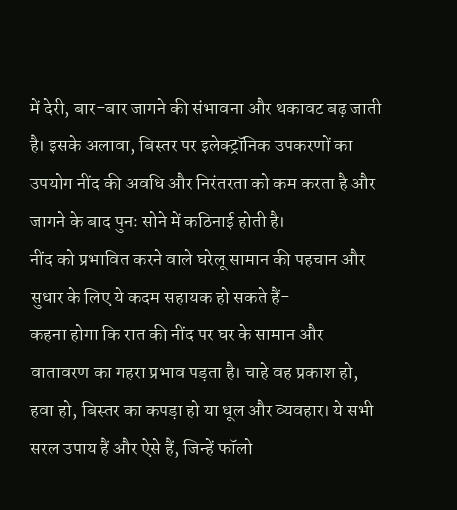में देरी, बार-बार जागने की संभावना और थकावट बढ़ जाती है। इसके अलावा, बिस्तर पर इलेक्ट्रॉनिक उपकरणों का उपयोग नींद की अवधि और निरंतरता को कम करता है और जागने के बाद पुनः सोने में कठिनाई होती है।
नींद को प्रभावित करने वाले घरेलू सामान की पहचान और सुधार के लिए ये कदम सहायक हो सकते हैं-
कहना होगा कि रात की नींद पर घर के सामान और वातावरण का गहरा प्रभाव पड़ता है। चाहे वह प्रकाश हो, हवा हो, बिस्तर का कपड़ा हो या धूल और व्यवहार। ये सभी सरल उपाय हैं और ऐसे हैं, जिन्हें फॉलो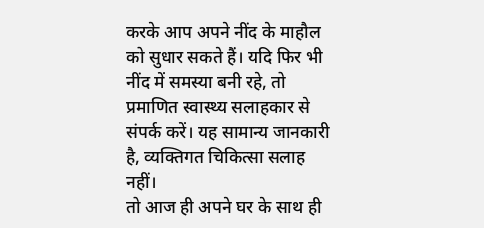करके आप अपने नींद के माहौल को सुधार सकते हैं। यदि फिर भी नींद में समस्या बनी रहे, तो प्रमाणित स्वास्थ्य सलाहकार से संपर्क करें। यह सामान्य जानकारी है, व्यक्तिगत चिकित्सा सलाह नहीं।
तो आज ही अपने घर के साथ ही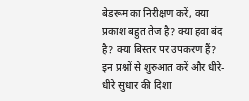बेडरूम का निरीक्षण करें, क्या प्रकाश बहुत तेज है? क्या हवा बंद है? क्या बिस्तर पर उपकरण हैं? इन प्रश्नों से शुरुआत करें और धीरे-धीरे सुधार की दिशा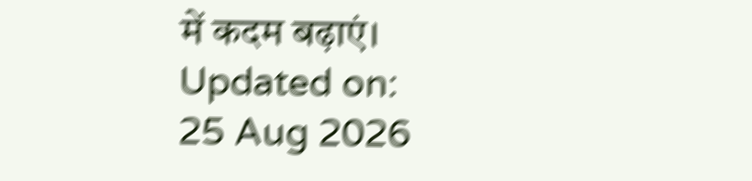में कदम बढ़ाएं।
Updated on:
25 Aug 2026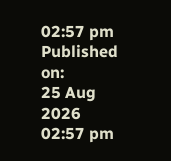02:57 pm
Published on:
25 Aug 2026 02:57 pm